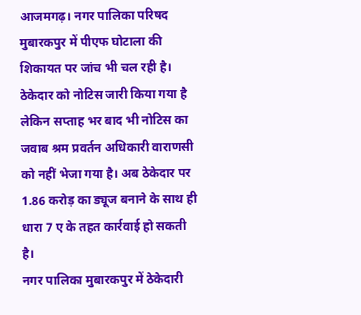आजमगढ़। नगर पालिका परिषद मुबारकपुर में पीएफ घोटाला की शिकायत पर जांच भी चल रही है। ठेकेदार को नोटिस जारी किया गया है लेकिन सप्ताह भर बाद भी नोटिस का जवाब श्रम प्रवर्तन अधिकारी वाराणसी को नहीं भेजा गया है। अब ठेकेदार पर 1.86 करोड़ का ड्यूज बनाने के साथ ही धारा 7 ए के तहत कार्रवाई हो सकती है।
नगर पालिका मुबारकपुर में ठेकेदारी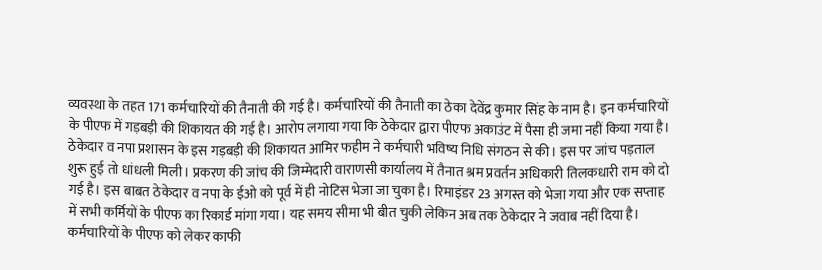व्यवस्था के तहत 171 कर्मचारियों की तैनाती की गई है। कर्मचारियों की तैनाती का ठेका देवेंद्र कुमार सिंह के नाम है। इन कर्मचारियों के पीएफ में गड़बड़ी की शिकायत की गई है। आरोप लगाया गया कि ठेकेदार द्वारा पीएफ अकाउंट में पैसा ही जमा नहीं किया गया है। ठेकेदार व नपा प्रशासन के इस गड़बड़ी की शिकायत आमिर फहीम ने कर्मचारी भविष्य निधि संगठन से की। इस पर जांच पड़ताल शुरू हुई तो धांधली मिली। प्रकरण की जांच की जिम्मेदारी वाराणसी कार्यालय में तैनात श्रम प्रवर्तन अधिकारी तिलकधारी राम को दो गई है। इस बाबत ठेकेदार व नपा के ईओ को पूर्व में ही नोटिस भेजा जा चुका है। रिमाइंडर 23 अगस्त को भेजा गया और एक सप्ताह में सभी कर्मियों के पीएफ का रिकार्ड मांगा गया। यह समय सीमा भी बीत चुकी लेकिन अब तक ठेकेदार ने जवाब नहीं दिया है।
कर्मचारियों के पीएफ को लेकर काफी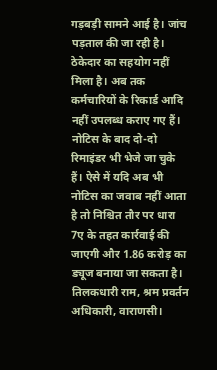गड़बड़ी सामने आई है। जांच पड़ताल की जा रही है। ठेकेदार का सहयोग नहीं मिला है। अब तक कर्मचारियों के रिकार्ड आदि नहीं उपलब्ध कराए गए हैं। नोटिस के बाद दो-दो रिमाइंडर भी भेजे जा चुके हैं। ऐसे में यदि अब भी नोटिस का जवाब नहीं आता है तो निश्चित तौर पर धारा 7ए के तहत कार्रवाई की जाएगी और 1.86 करोड़ का ड्यूज बनाया जा सकता है।
तिलकधारी राम, श्रम प्रवर्तन अधिकारी, वाराणसी।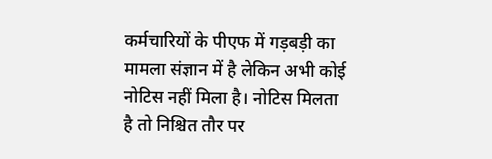कर्मचारियों के पीएफ में गड़बड़ी का मामला संज्ञान में है लेकिन अभी कोई नोटिस नहीं मिला है। नोटिस मिलता है तो निश्चित तौर पर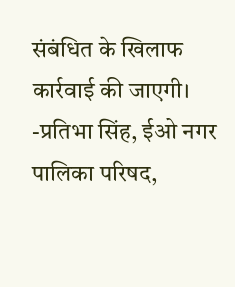संबंधित के खिलाफ कार्रवाई की जाएगी।
-प्रतिभा सिंह, ईओ नगर पालिका परिषद,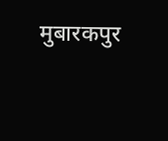मुबारकपुर